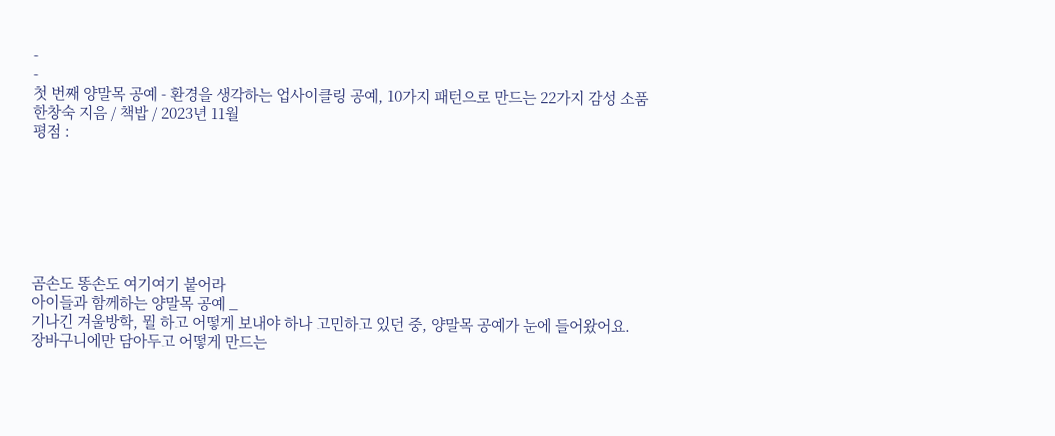-
-
첫 번째 양말목 공예 - 환경을 생각하는 업사이클링 공예, 10가지 패턴으로 만드는 22가지 감성 소품
한창숙 지음 / 책밥 / 2023년 11월
평점 :







곰손도 똥손도 여기여기 붙어라
아이들과 함께하는 양말목 공예 _
기나긴 겨울방학, 뭘 하고 어떻게 보내야 하나 고민하고 있던 중, 양말목 공예가 눈에 들어왔어요.
장바구니에만 담아두고 어떻게 만드는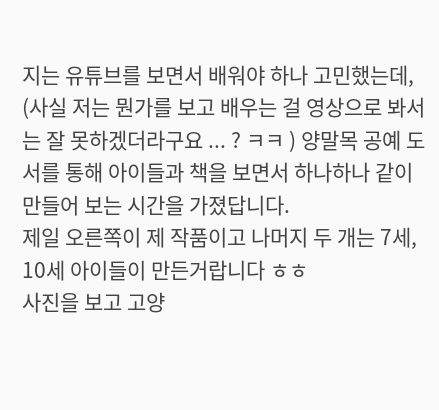지는 유튜브를 보면서 배워야 하나 고민했는데, (사실 저는 뭔가를 보고 배우는 걸 영상으로 봐서는 잘 못하겠더라구요 ... ? ㅋㅋ ) 양말목 공예 도서를 통해 아이들과 책을 보면서 하나하나 같이 만들어 보는 시간을 가졌답니다.
제일 오른쪽이 제 작품이고 나머지 두 개는 7세, 10세 아이들이 만든거랍니다 ㅎㅎ
사진을 보고 고양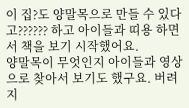이 집?도 양말목으로 만들 수 있다고?????? 하고 아이들과 띠용 하면서 책을 보기 시작했어요.
양말목이 무엇인지 아이들과 영상으로 찾아서 보기도 했구요. 버려지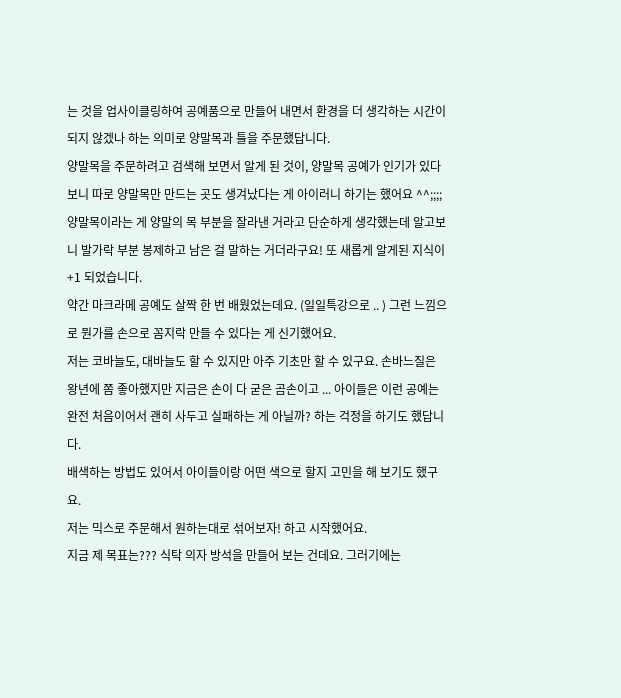는 것을 업사이클링하여 공예품으로 만들어 내면서 환경을 더 생각하는 시간이 되지 않겠나 하는 의미로 양말목과 틀을 주문했답니다.
양말목을 주문하려고 검색해 보면서 알게 된 것이, 양말목 공예가 인기가 있다 보니 따로 양말목만 만드는 곳도 생겨났다는 게 아이러니 하기는 했어요 ^^;;;;
양말목이라는 게 양말의 목 부분을 잘라낸 거라고 단순하게 생각했는데 알고보니 발가락 부분 봉제하고 남은 걸 말하는 거더라구요! 또 새롭게 알게된 지식이 +1 되었습니다.
약간 마크라메 공예도 살짝 한 번 배웠었는데요. (일일특강으로 .. ) 그런 느낌으로 뭔가를 손으로 꼼지락 만들 수 있다는 게 신기했어요.
저는 코바늘도, 대바늘도 할 수 있지만 아주 기초만 할 수 있구요. 손바느질은 왕년에 쫌 좋아했지만 지금은 손이 다 굳은 곰손이고 ... 아이들은 이런 공예는 완전 처음이어서 괜히 사두고 실패하는 게 아닐까? 하는 걱정을 하기도 했답니다.
배색하는 방법도 있어서 아이들이랑 어떤 색으로 할지 고민을 해 보기도 했구요.
저는 믹스로 주문해서 원하는대로 섞어보자! 하고 시작했어요.
지금 제 목표는??? 식탁 의자 방석을 만들어 보는 건데요. 그러기에는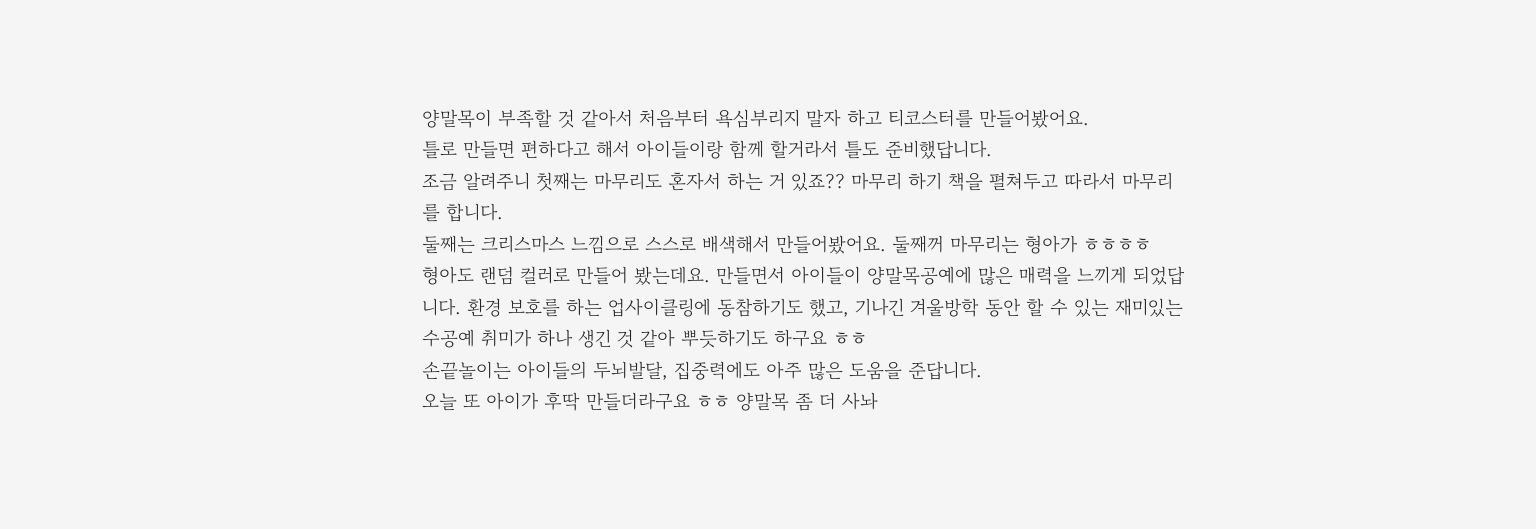양말목이 부족할 것 같아서 처음부터 욕심부리지 말자 하고 티코스터를 만들어봤어요.
틀로 만들면 편하다고 해서 아이들이랑 함께 할거라서 틀도 준비했답니다.
조금 알려주니 첫째는 마무리도 혼자서 하는 거 있죠?? 마무리 하기 책을 펼쳐두고 따라서 마무리를 합니다.
둘째는 크리스마스 느낌으로 스스로 배색해서 만들어봤어요. 둘째꺼 마무리는 형아가 ㅎㅎㅎㅎ
형아도 랜덤 컬러로 만들어 봤는데요. 만들면서 아이들이 양말목공예에 많은 매력을 느끼게 되었답니다. 환경 보호를 하는 업사이클링에 동참하기도 했고, 기나긴 겨울방학 동안 할 수 있는 재미있는 수공예 취미가 하나 생긴 것 같아 뿌듯하기도 하구요 ㅎㅎ
손끝놀이는 아이들의 두뇌발달, 집중력에도 아주 많은 도움을 준답니다.
오늘 또 아이가 후딱 만들더라구요 ㅎㅎ 양말목 좀 더 사놔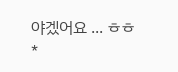야겠어요 ... ㅎㅎ
*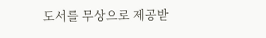도서를 무상으로 제공받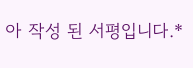아 작성 된 서평입니다.*